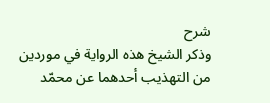شرح
وذكر الشيخ هذه الرواية في موردين من التهذيب أحدهما عن محمّد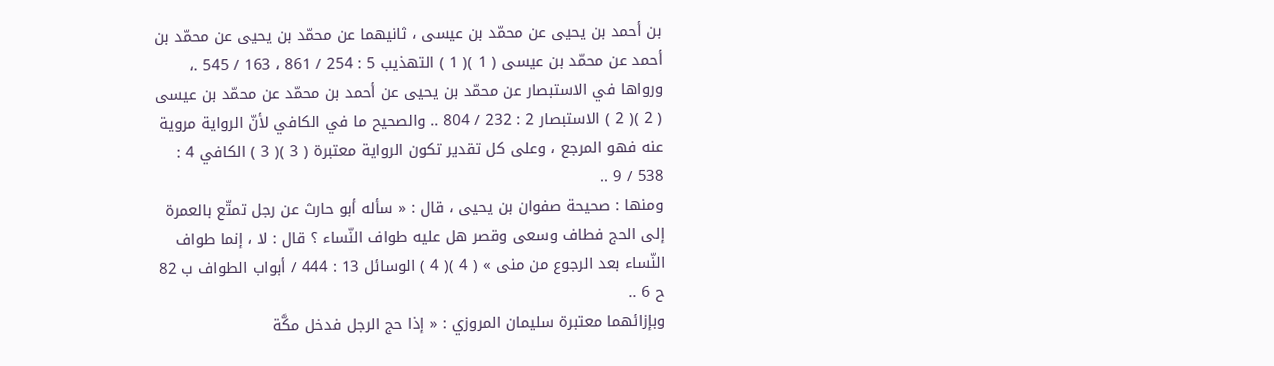بن أحمد بن يحيى عن محمّد بن عيسى ، ثانيهما عن محمّد بن يحيى عن محمّد بن أحمد عن محمّد بن عيسى ( 1 )( 1 ) التهذيب 5 : 254 / 861 ، 163 / 545 .، ورواها في الاستبصار عن محمّد بن يحيى عن أحمد بن محمّد عن محمّد بن عيسى ( 2 )( 2 ) الاستبصار 2 : 232 / 804 .. والصحيح ما في الكافي لأنّ الرواية مروية عنه فهو المرجع ، وعلى كل تقدير تكون الرواية معتبرة ( 3 )( 3 ) الكافي 4 : 538 / 9 ..
ومنها : صحيحة صفوان بن يحيى ، قال : « سأله أبو حارث عن رجل تمتّع بالعمرة إلى الحج فطاف وسعى وقصر هل عليه طواف النّساء ؟ قال : لا ، إنما طواف النّساء بعد الرجوع من منى » ( 4 )( 4 ) الوسائل 13 : 444 / أبواب الطواف ب 82 ح 6 ..
وبإزائهما معتبرة سليمان المروزي : « إذا حج الرجل فدخل مكَّة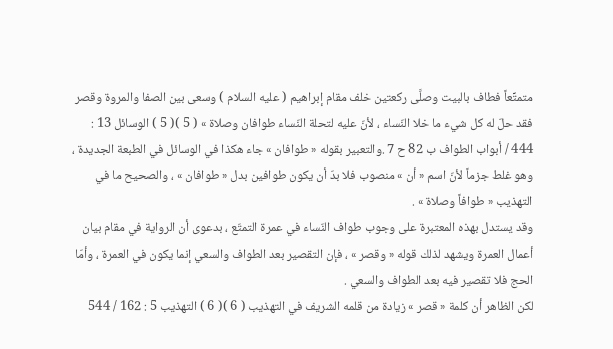متمتِّعاً فطاف بالبيت وصلَّى ركعتين خلف مقام إبراهيم ( عليه السلام ) وسعى بين الصفا والمروة وقصر فقد حلّ له كل شيء ما خلا النّساء ، لأنّ عليه لتحلة النّساء طوافان وصلاة » ( 5 )( 5 ) الوسائل 13 : 444 / أبواب الطواف ب 82 ح 7 .والتعبير بقوله « طوافان » جاء هكذا في الوسائل في الطبعة الجديدة ، وهو غلط جزماً لأنّ اسم « أن » منصوب فلا بدّ أن يكون طوافين بدل « طوافان » ، والصحيح ما في التهذيب « طوافاً وصلاة » .
وقد يستدل بهذه المعتبرة على وجوب طواف النّساء في عمرة التمتّع ، بدعوى أن الرواية في مقام بيان أعمال العمرة ويشهد لذلك قوله « وقصر » ، فإن التقصير بعد الطواف والسعي إنما يكون في العمرة ، وأمّا الحج فلا تقصير فيه بعد الطواف والسعي .
لكن الظاهر أن كلمة « قصر » زيادة من قلمه الشريف في التهذيب ( 6 )( 6 ) التهذيب 5 : 162 / 544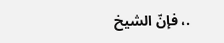.، فإنّ الشيخ